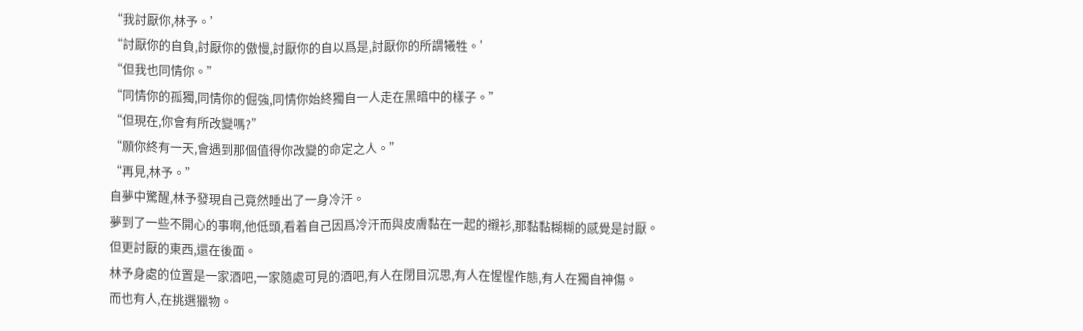“我討厭你,林予。’
“討厭你的自負,討厭你的傲慢,討厭你的自以爲是,討厭你的所謂犧牲。’
“但我也同情你。”
“同情你的孤獨,同情你的倔強,同情你始終獨自一人走在黑暗中的樣子。”
“但現在,你會有所改變嗎?”
“願你終有一天,會遇到那個值得你改變的命定之人。”
“再見,林予。”
自夢中驚醒,林予發現自己竟然睡出了一身冷汗。
夢到了一些不開心的事啊,他低頭,看着自己因爲冷汗而與皮膚黏在一起的襯衫,那黏黏糊糊的感覺是討厭。
但更討厭的東西,還在後面。
林予身處的位置是一家酒吧,一家隨處可見的酒吧,有人在閉目沉思,有人在惺惺作態,有人在獨自神傷。
而也有人,在挑選獵物。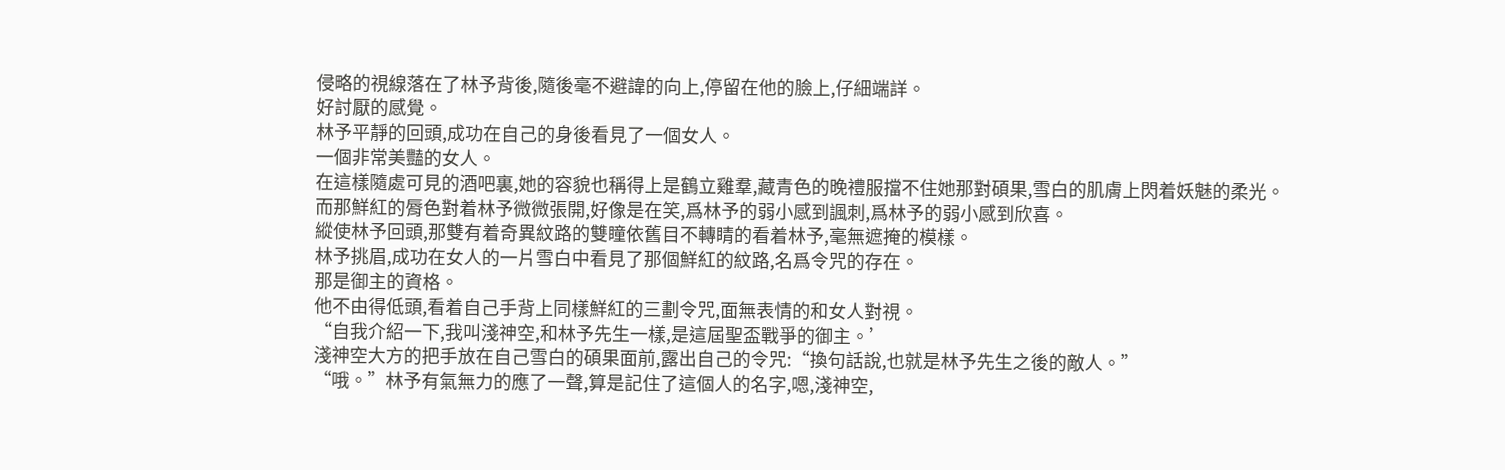侵略的視線落在了林予背後,隨後毫不避諱的向上,停留在他的臉上,仔細端詳。
好討厭的感覺。
林予平靜的回頭,成功在自己的身後看見了一個女人。
一個非常美豔的女人。
在這樣隨處可見的酒吧裏,她的容貌也稱得上是鶴立雞羣,藏青色的晚禮服擋不住她那對碩果,雪白的肌膚上閃着妖魅的柔光。
而那鮮紅的脣色對着林予微微張開,好像是在笑,爲林予的弱小感到諷刺,爲林予的弱小感到欣喜。
縱使林予回頭,那雙有着奇異紋路的雙瞳依舊目不轉睛的看着林予,毫無遮掩的模樣。
林予挑眉,成功在女人的一片雪白中看見了那個鮮紅的紋路,名爲令咒的存在。
那是御主的資格。
他不由得低頭,看着自己手背上同樣鮮紅的三劃令咒,面無表情的和女人對視。
“自我介紹一下,我叫淺神空,和林予先生一樣,是這屆聖盃戰爭的御主。’
淺神空大方的把手放在自己雪白的碩果面前,露出自己的令咒:“換句話說,也就是林予先生之後的敵人。”
“哦。”林予有氣無力的應了一聲,算是記住了這個人的名字,嗯,淺神空,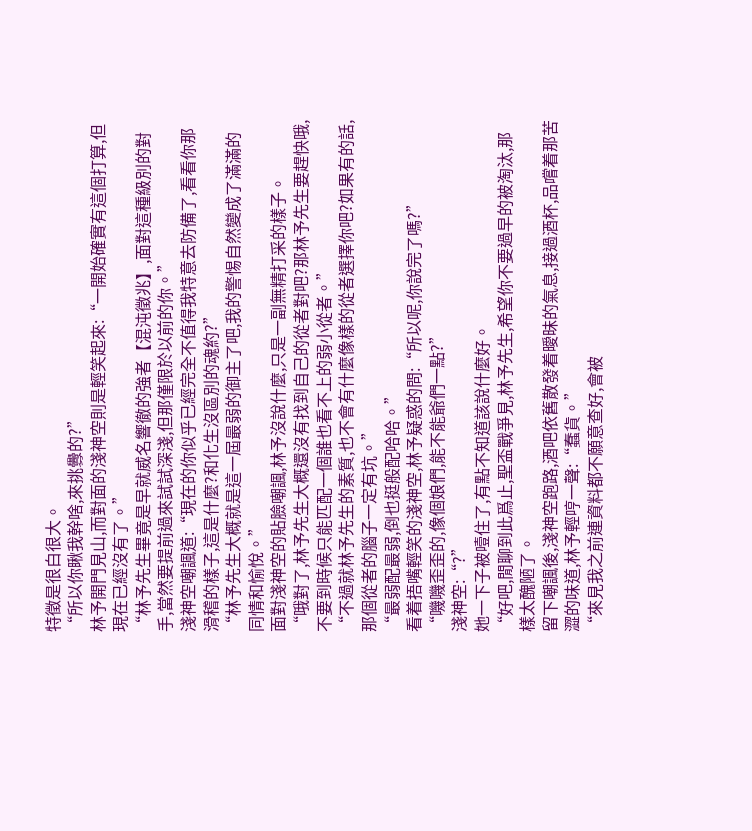特徵是很白很大。
“所以你瞅我幹啥,來挑釁的?”
林予開門見山,而對面的淺神空則是輕笑起來:“一開始確實有這個打算,但現在已經沒有了。”
“林予先生畢竟是早就威名響徹的強者【混沌徵兆】,面對這種級別的對手,當然要提前過來試試深淺,但那僅限於以前的你。”
淺神空嘲諷道:“現在的你似乎已經完全不值得我特意去防備了,看看你那滑稽的樣子,這是什麼?和化生沒區別的魂約?”
“林予先生大概就是這一屆最弱的御主了吧,我的警惕自然變成了滿滿的同情和愉悅。”
面對淺神空的貼臉嘲諷,林予沒說什麼,只是一副無精打采的樣子。
“哦對了,林予先生大概還沒有找到自己的從者對吧?那林予先生要趕快哦,不要到時候只能匹配一個誰也看不上的弱小從者。”
“不過就林予先生的素質,也不會有什麼像樣的從者選擇你吧?如果有的話,那個從者的腦子一定有坑。”
“最弱配最弱,倒也挺般配哈哈。”
看着捂嘴輕笑的淺神空,林予疑惑的問:“所以呢,你說完了嗎?”
“嘰嘰歪歪的,像個娘們,能不能爺們一點?”
淺神空:“?”
她一下子被噎住了,有點不知道該說什麼好。
“好吧,閒聊到此爲止,聖盃戰爭見,林予先生,希望你不要過早的被淘汰,那樣太醜陋了。
留下嘲諷後,淺神空跑路,酒吧依舊散發着曖昧的氣息,接過酒杯,品嚐着那苦澀的味道,林予輕哼一聲:“蠢貨。”
“來見我之前連資料都不願意查好,會被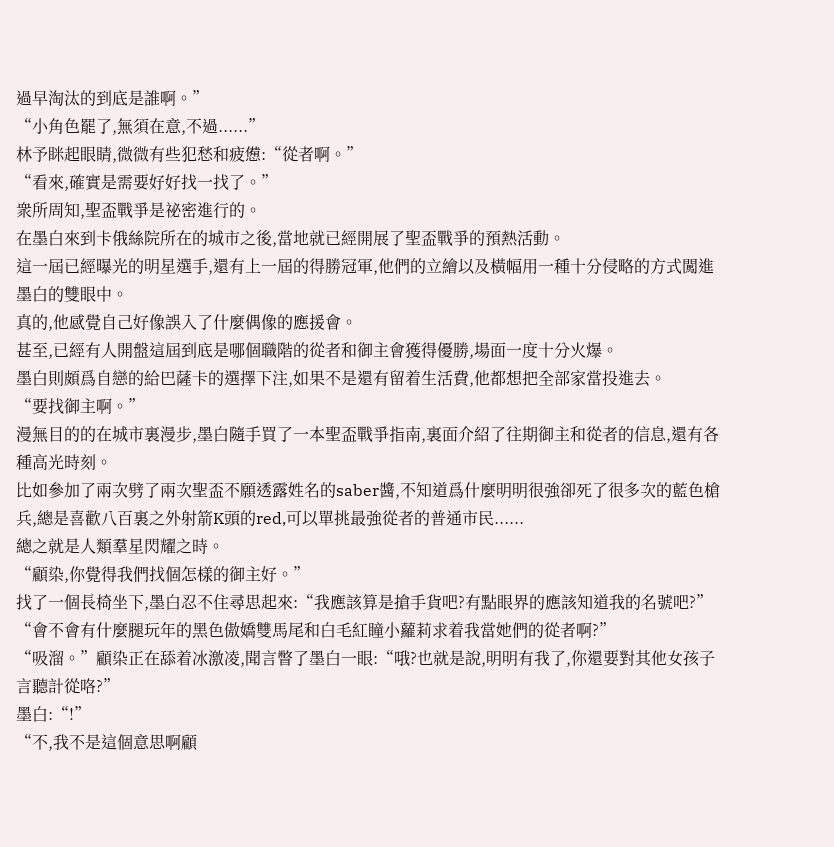過早淘汰的到底是誰啊。”
“小角色罷了,無須在意,不過......”
林予眯起眼睛,微微有些犯愁和疲憊:“從者啊。”
“看來,確實是需要好好找一找了。”
衆所周知,聖盃戰爭是祕密進行的。
在墨白來到卡俄絲院所在的城市之後,當地就已經開展了聖盃戰爭的預熱活動。
這一屆已經曝光的明星選手,還有上一屆的得勝冠軍,他們的立繪以及橫幅用一種十分侵略的方式闖進墨白的雙眼中。
真的,他感覺自己好像誤入了什麼偶像的應援會。
甚至,已經有人開盤這屆到底是哪個職階的從者和御主會獲得優勝,場面一度十分火爆。
墨白則頗爲自戀的給巴薩卡的選擇下注,如果不是還有留着生活費,他都想把全部家當投進去。
“要找御主啊。”
漫無目的的在城市裏漫步,墨白隨手買了一本聖盃戰爭指南,裏面介紹了往期御主和從者的信息,還有各種高光時刻。
比如參加了兩次劈了兩次聖盃不願透露姓名的saber醬,不知道爲什麼明明很強卻死了很多次的藍色槍兵,總是喜歡八百裏之外射箭K頭的red,可以單挑最強從者的普通市民......
總之就是人類羣星閃耀之時。
“顧染,你覺得我們找個怎樣的御主好。”
找了一個長椅坐下,墨白忍不住尋思起來:“我應該算是搶手貨吧?有點眼界的應該知道我的名號吧?”
“會不會有什麼腿玩年的黑色傲嬌雙馬尾和白毛紅瞳小蘿莉求着我當她們的從者啊?”
“吸溜。”顧染正在舔着冰激凌,聞言瞥了墨白一眼:“哦?也就是說,明明有我了,你還要對其他女孩子言聽計從咯?”
墨白:“!”
“不,我不是這個意思啊顧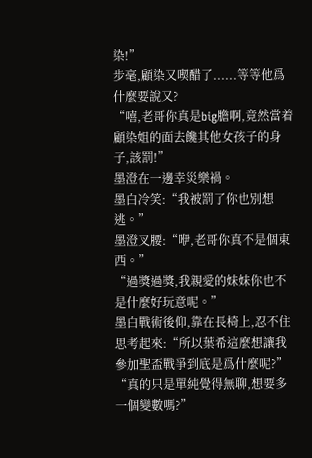染!”
步毫,顧染又喫醋了......等等他爲什麼要說又?
“嘻,老哥你真是big膽啊,竟然當着顧染姐的面去饞其他女孩子的身子,該罰!”
墨澄在一邊幸災樂禍。
墨白冷笑:“我被罰了你也別想逃。”
墨澄叉腰:“咿,老哥你真不是個東西。”
“過獎過獎,我親愛的妹妹你也不是什麼好玩意呢。”
墨白戰術後仰,靠在長椅上,忍不住思考起來:“所以葉希這麼想讓我參加聖盃戰爭到底是爲什麼呢?”
“真的只是單純覺得無聊,想要多一個變數嗎?”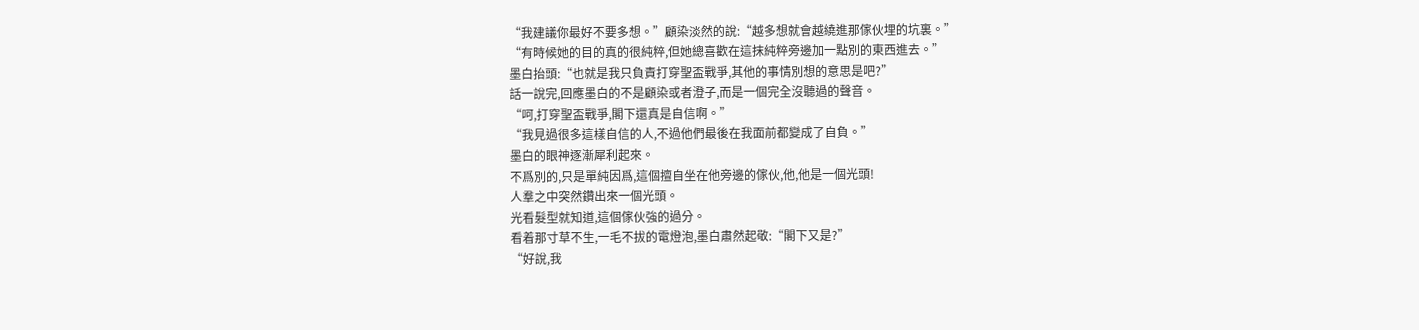“我建議你最好不要多想。”顧染淡然的說:“越多想就會越繞進那傢伙埋的坑裏。”
“有時候她的目的真的很純粹,但她總喜歡在這抹純粹旁邊加一點別的東西進去。”
墨白抬頭:“也就是我只負責打穿聖盃戰爭,其他的事情別想的意思是吧?”
話一說完,回應墨白的不是顧染或者澄子,而是一個完全沒聽過的聲音。
“呵,打穿聖盃戰爭,閣下還真是自信啊。”
“我見過很多這樣自信的人,不過他們最後在我面前都變成了自負。”
墨白的眼神逐漸犀利起來。
不爲別的,只是單純因爲,這個擅自坐在他旁邊的傢伙,他,他是一個光頭!
人羣之中突然鑽出來一個光頭。
光看髮型就知道,這個傢伙強的過分。
看着那寸草不生,一毛不拔的電燈泡,墨白肅然起敬:“閣下又是?”
“好說,我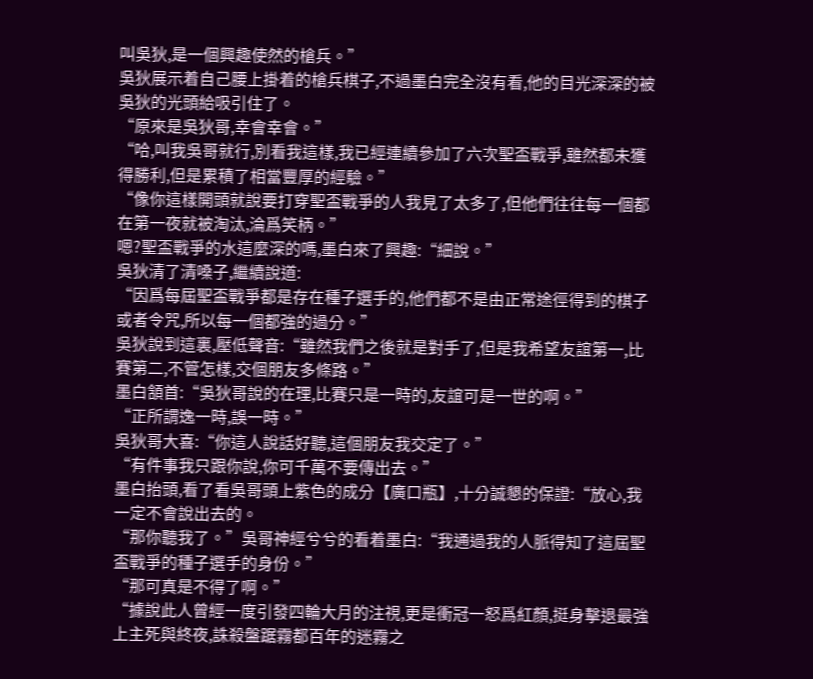叫吳狄,是一個興趣使然的槍兵。”
吳狄展示着自己腰上掛着的槍兵棋子,不過墨白完全沒有看,他的目光深深的被吳狄的光頭給吸引住了。
“原來是吳狄哥,幸會幸會。”
“哈,叫我吳哥就行,別看我這樣,我已經連續參加了六次聖盃戰爭,雖然都未獲得勝利,但是累積了相當豐厚的經驗。”
“像你這樣開頭就說要打穿聖盃戰爭的人我見了太多了,但他們往往每一個都在第一夜就被淘汰,淪爲笑柄。”
嗯?聖盃戰爭的水這麼深的嗎,墨白來了興趣:“細說。”
吳狄清了清嗓子,繼續說道:
“因爲每屆聖盃戰爭都是存在種子選手的,他們都不是由正常途徑得到的棋子或者令咒,所以每一個都強的過分。”
吳狄說到這裏,壓低聲音:“雖然我們之後就是對手了,但是我希望友誼第一,比賽第二,不管怎樣,交個朋友多條路。”
墨白頷首:“吳狄哥說的在理,比賽只是一時的,友誼可是一世的啊。”
“正所謂逸一時,誤一時。”
吳狄哥大喜:“你這人說話好聽,這個朋友我交定了。”
“有件事我只跟你說,你可千萬不要傳出去。”
墨白抬頭,看了看吳哥頭上紫色的成分【廣口瓶】,十分誠懇的保證:“放心,我一定不會說出去的。
“那你聽我了。”吳哥神經兮兮的看着墨白:“我通過我的人脈得知了這屆聖盃戰爭的種子選手的身份。”
“那可真是不得了啊。”
“據說此人曾經一度引發四輪大月的注視,更是衝冠一怒爲紅顏,挺身擊退最強上主死與終夜,誅殺盤踞霧都百年的迷霧之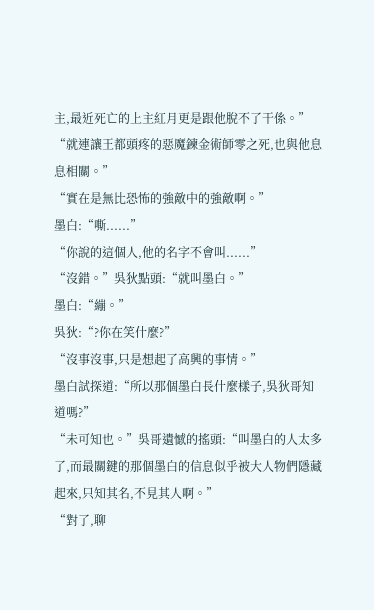主,最近死亡的上主紅月更是跟他脫不了干係。”
“就連讓王都頭疼的惡魔鍊金術師零之死,也與他息息相關。”
“實在是無比恐怖的強敵中的強敵啊。”
墨白:“嘶......”
“你說的這個人,他的名字不會叫......”
“沒錯。”吳狄點頭:“就叫墨白。”
墨白:“繃。”
吳狄:“?你在笑什麼?”
“沒事沒事,只是想起了高興的事情。”
墨白試探道:“所以那個墨白長什麼樣子,吳狄哥知道嗎?”
“未可知也。”吳哥遺憾的搖頭:“叫墨白的人太多了,而最關鍵的那個墨白的信息似乎被大人物們隱藏起來,只知其名,不見其人啊。”
“對了,聊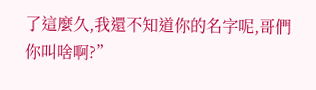了這麼久,我還不知道你的名字呢,哥們你叫啥啊?”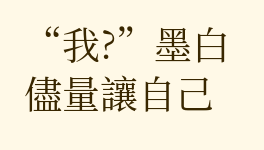“我?”墨白儘量讓自己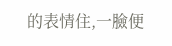的表情住,一臉便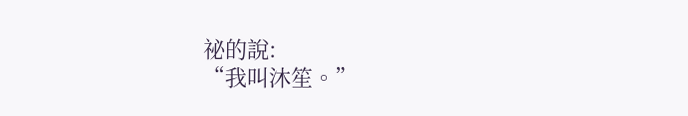祕的說:
“我叫沐笙。”